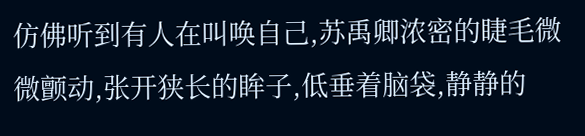仿佛听到有人在叫唤自己,苏禹卿浓密的睫毛微微颤动,张开狭长的眸子,低垂着脑袋,静静的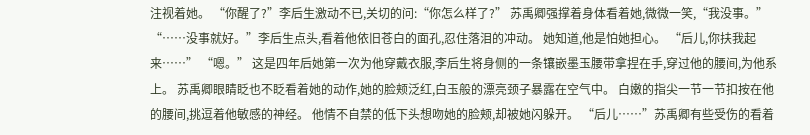注视着她。 “你醒了?”李后生激动不已,关切的问:“你怎么样了?” 苏禹卿强撑着身体看着她,微微一笑,“我没事。” “……没事就好。”李后生点头,看着他依旧苍白的面孔,忍住落泪的冲动。 她知道,他是怕她担心。 “后儿,你扶我起来……” “嗯。” 这是四年后她第一次为他穿戴衣服,李后生将身侧的一条镶嵌墨玉腰带拿捏在手,穿过他的腰间,为他系上。 苏禹卿眼睛眨也不眨看着她的动作,她的脸颊泛红,白玉般的漂亮颈子暴露在空气中。 白嫩的指尖一节一节扣按在他的腰间,挑逗着他敏感的神经。 他情不自禁的低下头想吻她的脸颊,却被她闪躲开。 “后儿……”苏禹卿有些受伤的看着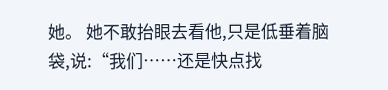她。 她不敢抬眼去看他,只是低垂着脑袋,说:“我们……还是快点找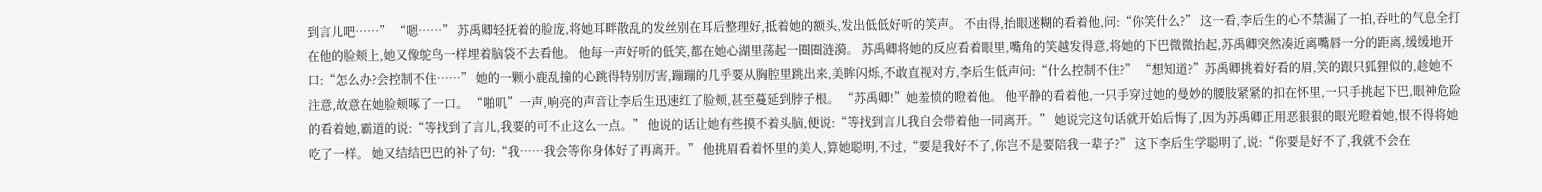到言儿吧……” “嗯……” 苏禹卿轻抚着的脸庞,将她耳畔散乱的发丝别在耳后整理好,抵着她的额头,发出低低好听的笑声。 不由得,抬眼迷糊的看着他,问:“你笑什么?” 这一看,李后生的心不禁漏了一拍,吞吐的气息全打在他的脸颊上,她又像鸵鸟一样埋着脑袋不去看他。 他每一声好听的低笑,都在她心湖里荡起一圈圈涟漪。 苏禹卿将她的反应看着眼里,嘴角的笑越发得意,将她的下巴微微抬起,苏禹卿突然凑近离嘴唇一分的距离,缓缓地开口:“怎么办?会控制不住……” 她的一颗小鹿乱撞的心跳得特别厉害,蹦蹦的几乎要从胸腔里跳出来,美眸闪烁,不敢直视对方,李后生低声问:“什么控制不住?” “想知道?”苏禹卿挑着好看的眉,笑的跟只狐狸似的,趁她不注意,故意在她脸颊啄了一口。 “啪叽”一声,响亮的声音让李后生迅速红了脸颊,甚至蔓延到脖子根。 “苏禹卿!”她羞愤的瞪着他。 他平静的看着他,一只手穿过她的曼妙的腰肢紧紧的扣在怀里,一只手挑起下巴,眼神危险的看着她,霸道的说:“等找到了言儿,我要的可不止这么一点。” 他说的话让她有些摸不着头脑,便说:“等找到言儿我自会带着他一同离开。” 她说完这句话就开始后悔了,因为苏禹卿正用恶狠狠的眼光瞪着她,恨不得将她吃了一样。 她又结结巴巴的补了句:“我……我会等你身体好了再离开。” 他挑眉看着怀里的美人,算她聪明,不过,“要是我好不了,你岂不是要陪我一辈子?” 这下李后生学聪明了,说:“你要是好不了,我就不会在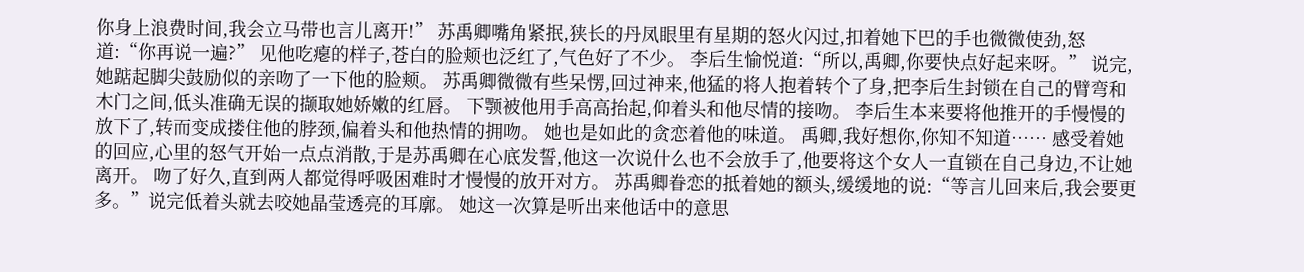你身上浪费时间,我会立马带也言儿离开!” 苏禹卿嘴角紧抿,狭长的丹凤眼里有星期的怒火闪过,扣着她下巴的手也微微使劲,怒道:“你再说一遍?” 见他吃瘪的样子,苍白的脸颊也泛红了,气色好了不少。 李后生愉悦道:“所以,禹卿,你要快点好起来呀。” 说完,她踮起脚尖鼓励似的亲吻了一下他的脸颊。 苏禹卿微微有些呆愣,回过神来,他猛的将人抱着转个了身,把李后生封锁在自己的臂弯和木门之间,低头准确无误的撷取她娇嫩的红唇。 下颚被他用手高高抬起,仰着头和他尽情的接吻。 李后生本来要将他推开的手慢慢的放下了,转而变成搂住他的脖颈,偏着头和他热情的拥吻。 她也是如此的贪恋着他的味道。 禹卿,我好想你,你知不知道…… 感受着她的回应,心里的怒气开始一点点消散,于是苏禹卿在心底发誓,他这一次说什么也不会放手了,他要将这个女人一直锁在自己身边,不让她离开。 吻了好久,直到两人都觉得呼吸困难时才慢慢的放开对方。 苏禹卿眷恋的抵着她的额头,缓缓地的说:“等言儿回来后,我会要更多。”说完低着头就去咬她晶莹透亮的耳廓。 她这一次算是听出来他话中的意思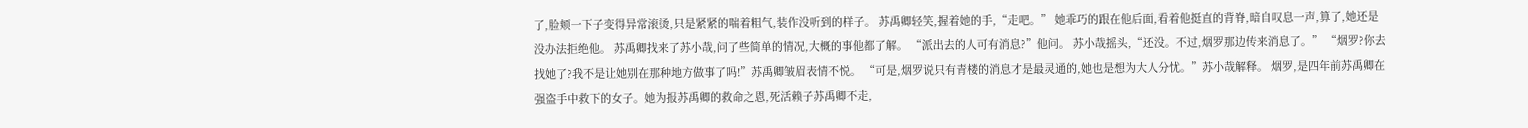了,脸颊一下子变得异常滚烫,只是紧紧的喘着粗气,装作没听到的样子。 苏禹卿轻笑,握着她的手,“走吧。” 她乖巧的跟在他后面,看着他挺直的背脊,暗自叹息一声,算了,她还是没办法拒绝他。 苏禹卿找来了苏小哉,问了些简单的情况,大概的事他都了解。 “派出去的人可有消息?”他问。 苏小哉摇头,“还没。不过,烟罗那边传来消息了。” “烟罗?你去找她了?我不是让她别在那种地方做事了吗!”苏禹卿皱眉表情不悦。 “可是,烟罗说只有青楼的消息才是最灵通的,她也是想为大人分忧。”苏小哉解释。 烟罗,是四年前苏禹卿在强盗手中救下的女子。她为报苏禹卿的救命之恩,死活赖子苏禹卿不走,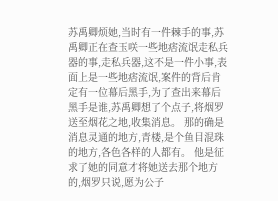苏禹卿烦她,当时有一件棘手的事,苏禹卿正在查玉咲一些地痞流氓走私兵器的事,走私兵器,这不是一件小事,表面上是一些地痞流氓,案件的背后肯定有一位幕后黑手,为了查出来幕后黑手是谁,苏禹卿想了个点子,将烟罗送至烟花之地,收集消息。 那的确是消息灵通的地方,青楼,是个鱼目混珠的地方,各色各样的人都有。 他是征求了她的同意才将她送去那个地方的,烟罗只说,愿为公子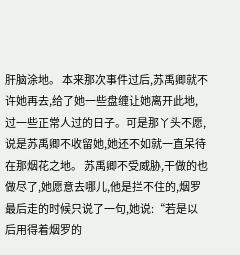肝脑涂地。 本来那次事件过后,苏禹卿就不许她再去,给了她一些盘缠让她离开此地,过一些正常人过的日子。可是那丫头不愿,说是苏禹卿不收留她,她还不如就一直呆待在那烟花之地。 苏禹卿不受威胁,干做的也做尽了,她愿意去哪儿,他是拦不住的,烟罗最后走的时候只说了一句,她说:“若是以后用得着烟罗的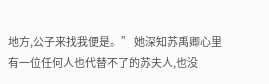地方,公子来找我便是。” 她深知苏禹卿心里有一位任何人也代替不了的苏夫人,也没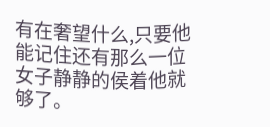有在奢望什么,只要他能记住还有那么一位女子静静的侯着他就够了。